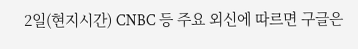2일(현지시간) CNBC 등 주요 외신에 따르면 구글은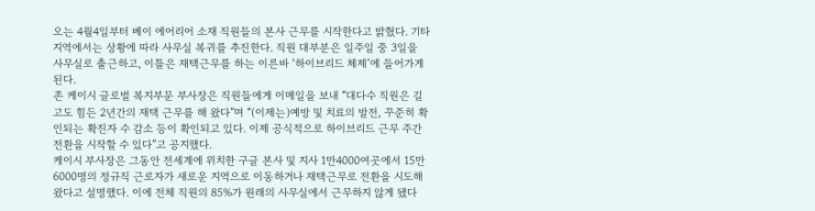오는 4월4일부터 베이 에어리어 소재 직원들의 본사 근무를 시작한다고 밝혔다. 기타 지역에서는 상황에 따라 사무실 복귀를 추진한다. 직원 대부분은 일주일 중 3일을 사무실로 출근하고, 이틀은 재택근무를 하는 이른바 ‘하이브리드 체제’에 들어가게 된다.
존 케이시 글로벌 복지부문 부사장은 직원들에게 이메일을 보내 “대다수 직원은 길고도 힘든 2년간의 재택 근무를 해 왔다”며 “(이제는)예방 및 치료의 발전, 꾸준히 확인되는 확진자 수 감소 등이 확인되고 있다. 이제 공식적으로 하이브리드 근무 주간 전환을 시작할 수 있다”고 공지했다.
케이시 부사장은 그동안 전세계에 위치한 구글 본사 및 지사 1만4000여곳에서 15만6000명의 정규직 근로자가 새로운 지역으로 이동하거나 재택근무로 전환을 시도해왔다고 설명했다. 이에 전체 직원의 85%가 원래의 사무실에서 근무하지 않게 됐다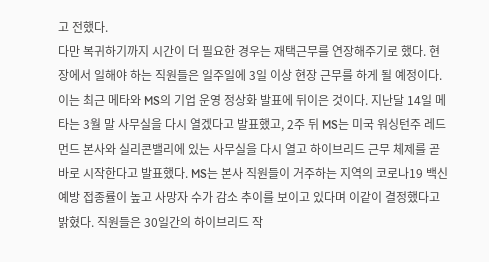고 전했다.
다만 복귀하기까지 시간이 더 필요한 경우는 재택근무를 연장해주기로 했다. 현장에서 일해야 하는 직원들은 일주일에 3일 이상 현장 근무를 하게 될 예정이다.
이는 최근 메타와 MS의 기업 운영 정상화 발표에 뒤이은 것이다. 지난달 14일 메타는 3월 말 사무실을 다시 열겠다고 발표했고, 2주 뒤 MS는 미국 워싱턴주 레드먼드 본사와 실리콘밸리에 있는 사무실을 다시 열고 하이브리드 근무 체제를 곧바로 시작한다고 발표했다. MS는 본사 직원들이 거주하는 지역의 코로나19 백신 예방 접종률이 높고 사망자 수가 감소 추이를 보이고 있다며 이같이 결정했다고 밝혔다. 직원들은 30일간의 하이브리드 작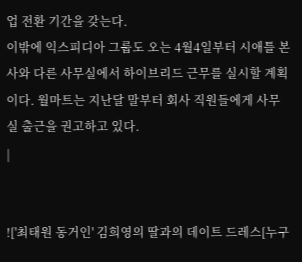업 전환 기간을 갖는다.
이밖에 익스피디아 그룹도 오는 4월4일부터 시애틀 본사와 다른 사무실에서 하이브리드 근무를 실시할 계획이다. 월마트는 지난달 말부터 회사 직원들에게 사무실 출근을 권고하고 있다.
|


!['최태원 동거인' 김희영의 딸과의 데이트 드레스[누구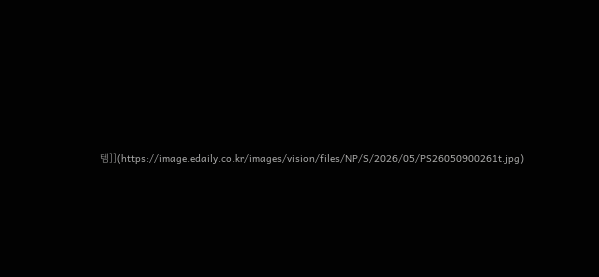템]](https://image.edaily.co.kr/images/vision/files/NP/S/2026/05/PS26050900261t.jpg)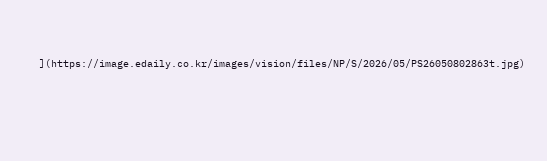](https://image.edaily.co.kr/images/vision/files/NP/S/2026/05/PS26050802863t.jpg)